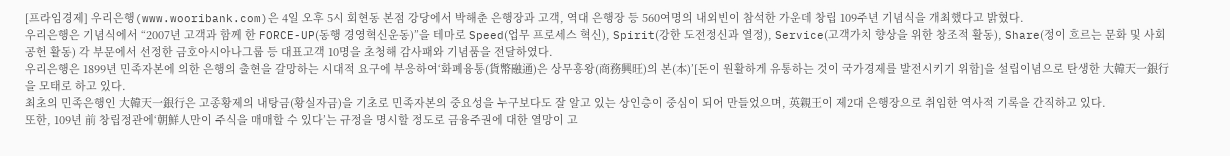[프라임경제] 우리은행(www.wooribank.com)은 4일 오후 5시 회현동 본점 강당에서 박해춘 은행장과 고객, 역대 은행장 등 560여명의 내외빈이 참석한 가운데 창립 109주년 기념식을 개최했다고 밝혔다.
우리은행은 기념식에서 “2007년 고객과 함께 한 FORCE-UP(동행 경영혁신운동)”을 테마로 Speed(업무 프로세스 혁신), Spirit(강한 도전정신과 열정), Service(고객가치 향상을 위한 창조적 활동), Share(정이 흐르는 문화 및 사회공헌 활동) 각 부문에서 선정한 금호아시아나그룹 등 대표고객 10명을 초청해 감사패와 기념품을 전달하였다.
우리은행은 1899년 민족자본에 의한 은행의 출현을 갈망하는 시대적 요구에 부응하여‘화폐융통(貨幣融通)은 상무흥왕(商務興旺)의 본(本)’[돈이 원활하게 유통하는 것이 국가경제를 발전시키기 위함]을 설립이념으로 탄생한 大韓天一銀行을 모태로 하고 있다.
최초의 민족은행인 大韓天一銀行은 고종황제의 내탕금(황실자금)을 기초로 민족자본의 중요성을 누구보다도 잘 알고 있는 상인층이 중심이 되어 만들었으며, 英親王이 제2대 은행장으로 취임한 역사적 기록을 간직하고 있다.
또한, 109년 前 창립정관에‘朝鮮人만이 주식을 매매할 수 있다’는 규정을 명시할 정도로 금융주권에 대한 열망이 고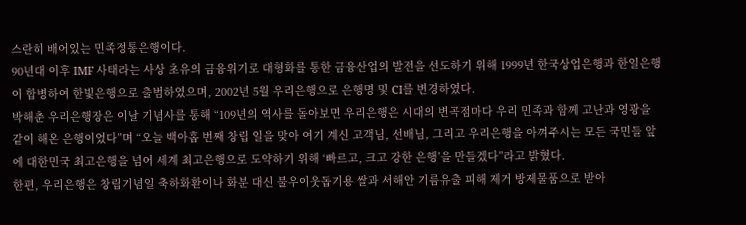스란히 배어있는 민족정통은행이다.
90년대 이후 IMF 사태라는 사상 초유의 금융위기로 대형화를 통한 금융산업의 발전을 선도하기 위해 1999년 한국상업은행과 한일은행이 합병하여 한빛은행으로 출범하였으며, 2002년 5월 우리은행으로 은행명 및 CI를 변경하였다.
박해춘 우리은행장은 이날 기념사를 통해 “109년의 역사를 돌아보면 우리은행은 시대의 변곡점마다 우리 민족과 함께 고난과 영광을 같이 해온 은행이었다”며 “오늘 백아홉 번째 창립 일을 맞아 여기 계신 고객님, 선배님, 그리고 우리은행을 아껴주시는 모든 국민들 앞에 대한민국 최고은행을 넘어 세계 최고은행으로 도약하기 위해 ‘빠르고, 크고 강한 은행’을 만들겠다”라고 밝혔다.
한편, 우리은행은 창립기념일 축하화환이나 화분 대신 불우이웃돕기용 쌀과 서해안 기름유출 피해 제거 방제물품으로 받아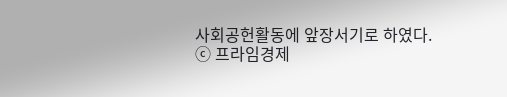사회공헌활동에 앞장서기로 하였다.
ⓒ 프라임경제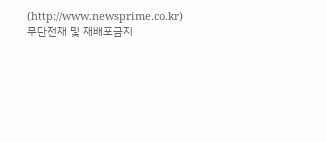(http://www.newsprime.co.kr) 무단전재 및 재배포금지